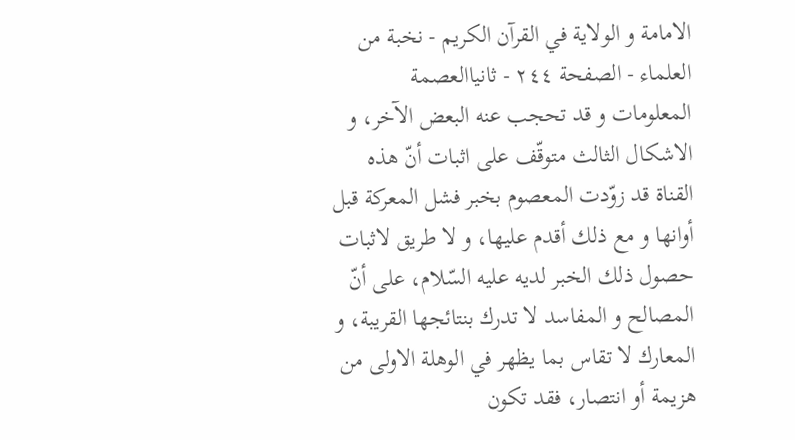الامامة و الولاية في القرآن الكريم - نخبة من العلماء - الصفحة ٢٤٤ - ثانياالعصمة
المعلومات و قد تحجب عنه البعض الآخر، و الاشكال الثالث متوقّف على اثبات أنّ هذه القناة قد زوّدت المعصوم بخبر فشل المعركة قبل أوانها و مع ذلك أقدم عليها، و لا طريق لاثبات حصول ذلك الخبر لديه عليه السّلام، على أنّ المصالح و المفاسد لا تدرك بنتائجها القريبة، و المعارك لا تقاس بما يظهر في الوهلة الاولى من هزيمة أو انتصار، فقد تكون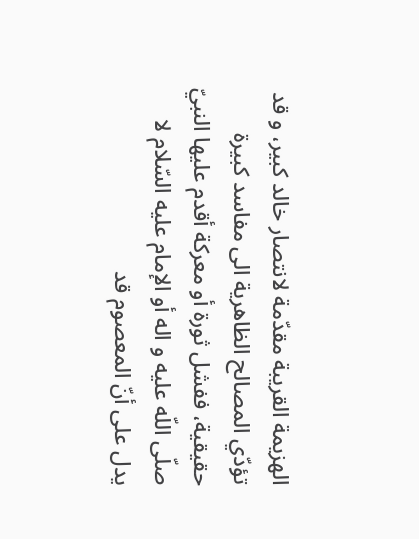الهزيمة القريبة مقدّمة لانتصار خالد كبير، و قد تؤدّي المصالح الظاهرية الى مفاسد كبيرة حقيقية، ففشل ثورة أو معركة أقدم عليها النبيّ صلّى اللّه عليه و اله أو الإمام عليه السّلام لا يدل على أنّ المعصوم قد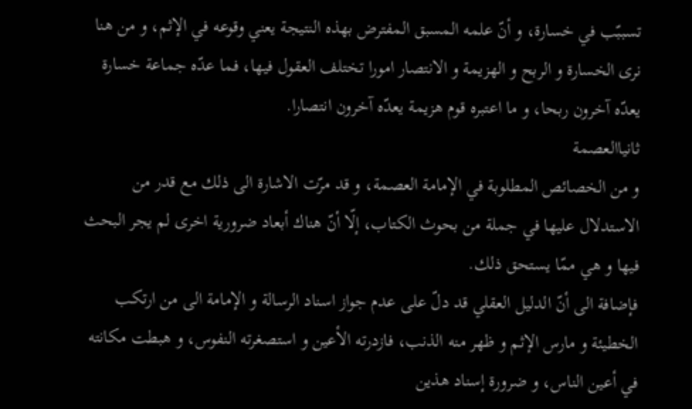تسببّب في خسارة، و أنّ علمه المسبق المفترض بهذه النتيجة يعني وقوعه في الإثم، و من هنا نرى الخسارة و الربح و الهزيمة و الانتصار امورا تختلف العقول فيها، فما عدّه جماعة خسارة يعدّه آخرون ربحا، و ما اعتبره قوم هزيمة يعدّه آخرون انتصارا.
ثانياالعصمة
و من الخصائص المطلوبة في الإمامة العصمة، و قد مرّت الاشارة الى ذلك مع قدر من الاستدلال عليها في جملة من بحوث الكتاب، إلّا أنّ هناك أبعاد ضرورية اخرى لم يجر البحث فيها و هي ممّا يستحق ذلك.
فإضافة الى أنّ الدليل العقلي قد دلّ على عدم جواز اسناد الرسالة و الإمامة الى من ارتكب الخطيئة و مارس الإثم و ظهر منه الذنب، فازدرته الأعين و استصغرته النفوس، و هبطت مكانته في أعين الناس، و ضرورة إسناد هذين